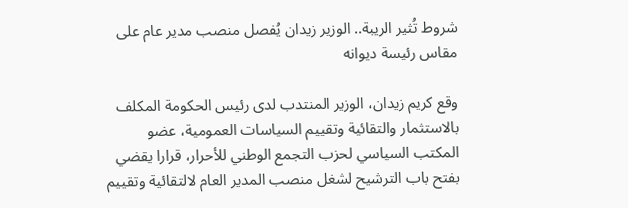شروط تُثير الريبة.. الوزير زيدان يُفصل منصب مدير عام على مقاس رئيسة ديوانه

وقع كريم زيدان، الوزير المنتدب لدى رئيس الحكومة المكلف بالاستثمار والتقائية وتقييم السياسات العمومية، عضو المكتب السياسي لحزب التجمع الوطني للأحرار، قرارا يقضي بفتح باب الترشيح لشغل منصب المدير العام لالتقائية وتقييم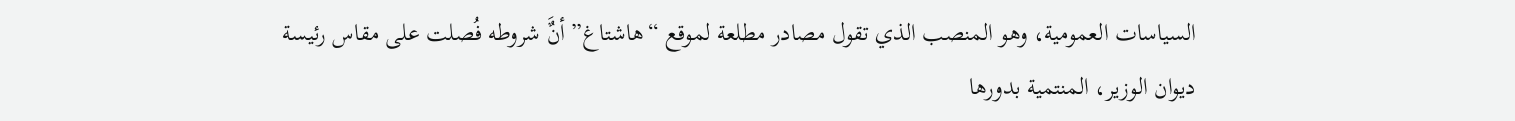السياسات العمومية، وهو المنصب الذي تقول مصادر مطلعة لموقع “هاشتاغ” أنٌَ شروطه فُصلت على مقاس رئيسة ديوان الوزير، المنتمية بدورها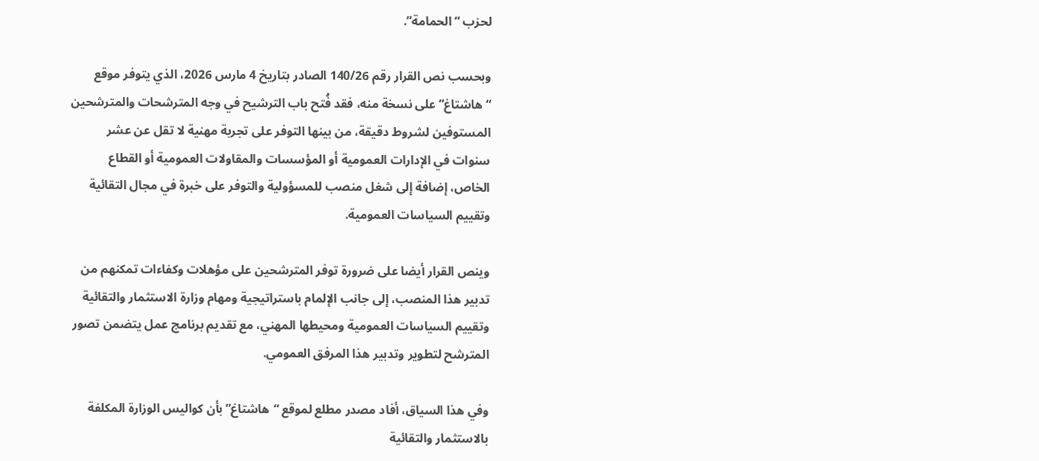لحزب “الحمامة”.

وبحسب نص القرار رقم 140/26 الصادر بتاريخ 4 مارس 2026، الذي يتوفر موقع “هاشتاغ” على نسخة منه، فقد فُتح باب الترشيح في وجه المترشحات والمترشحين المستوفين لشروط دقيقة، من بينها التوفر على تجربة مهنية لا تقل عن عشر سنوات في الإدارات العمومية أو المؤسسات والمقاولات العمومية أو القطاع الخاص، إضافة إلى شغل منصب للمسؤولية والتوفر على خبرة في مجال التقائية وتقييم السياسات العمومية.

وينص القرار أيضا على ضرورة توفر المترشحين على مؤهلات وكفاءات تمكنهم من تدبير هذا المنصب، إلى جانب الإلمام باستراتيجية ومهام وزارة الاستثمار والتقائية وتقييم السياسات العمومية ومحيطها المهني، مع تقديم برنامج عمل يتضمن تصور المترشح لتطوير وتدبير هذا المرفق العمومي.

وفي هذا السياق، أفاد مصدر مطلع لموقع “هاشتاغ” بأن كواليس الوزارة المكلفة بالاستثمار والتقائية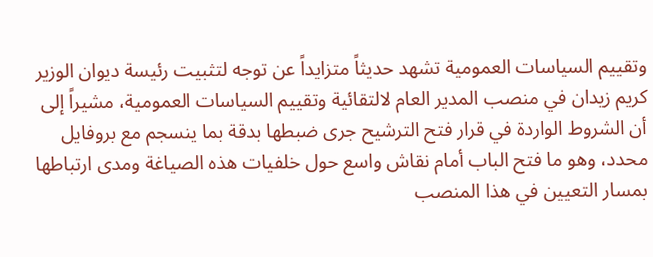وتقييم السياسات العمومية تشهد حديثاً متزايداً عن توجه لتثبيت رئيسة ديوان الوزير كريم زيدان في منصب المدير العام لالتقائية وتقييم السياسات العمومية، مشيراً إلى أن الشروط الواردة في قرار فتح الترشيح جرى ضبطها بدقة بما ينسجم مع بروفايل محدد، وهو ما فتح الباب أمام نقاش واسع حول خلفيات هذه الصياغة ومدى ارتباطها بمسار التعيين في هذا المنصب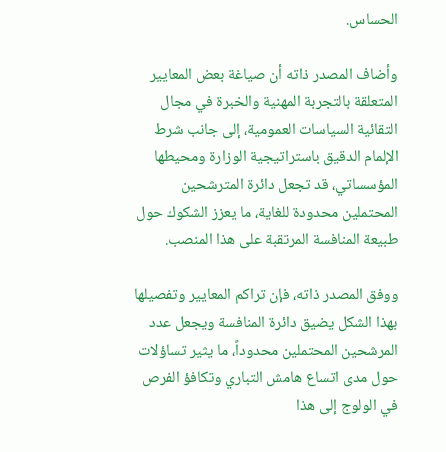الحساس.

وأضاف المصدر ذاته أن صياغة بعض المعايير المتعلقة بالتجربة المهنية والخبرة في مجال التقائية السياسات العمومية، إلى جانب شرط الإلمام الدقيق باستراتيجية الوزارة ومحيطها المؤسساتي، قد تجعل دائرة المترشحين المحتملين محدودة للغاية، ما يعزز الشكوك حول طبيعة المنافسة المرتقبة على هذا المنصب.

ووفق المصدر ذاته، فإن تراكم المعايير وتفصيلها بهذا الشكل يضيق دائرة المنافسة ويجعل عدد المرشحين المحتملين محدوداً، ما يثير تساؤلات حول مدى اتساع هامش التباري وتكافؤ الفرص في الولوج إلى هذا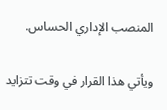المنصب الإداري الحساس.

ويأتي هذا القرار في وقت تتزايد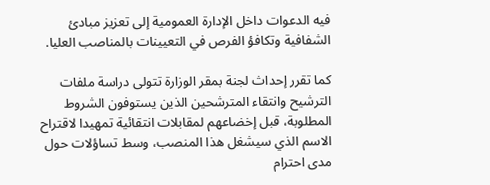فيه الدعوات داخل الإدارة العمومية إلى تعزيز مبادئ الشفافية وتكافؤ الفرص في التعيينات بالمناصب العليا.

كما تقرر إحداث لجنة بمقر الوزارة تتولى دراسة ملفات الترشيح وانتقاء المترشحين الذين يستوفون الشروط المطلوبة، قبل إخضاعهم لمقابلات انتقائية تمهيدا لاقتراح الاسم الذي سيشغل هذا المنصب، وسط تساؤلات حول مدى احترام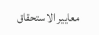معايير الاستحقاق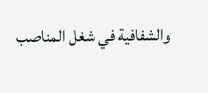والشفافية في شغل المناصب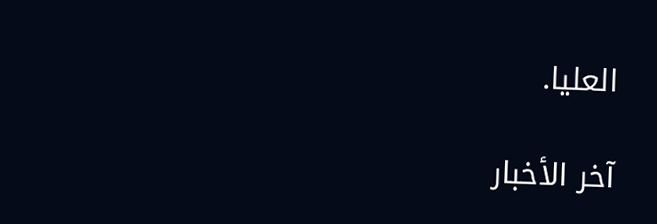العليا.

آخر الأخبار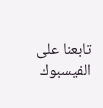تابعنا على الفيسبوك